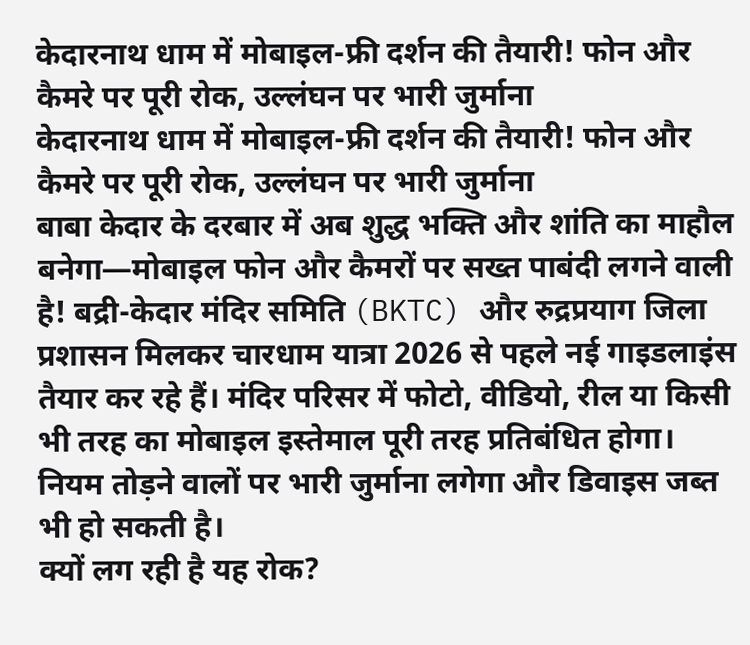केदारनाथ धाम में मोबाइल-फ्री दर्शन की तैयारी! फोन और कैमरे पर पूरी रोक, उल्लंघन पर भारी जुर्माना
केदारनाथ धाम में मोबाइल-फ्री दर्शन की तैयारी! फोन और कैमरे पर पूरी रोक, उल्लंघन पर भारी जुर्माना
बाबा केदार के दरबार में अब शुद्ध भक्ति और शांति का माहौल बनेगा—मोबाइल फोन और कैमरों पर सख्त पाबंदी लगने वाली है! बद्री-केदार मंदिर समिति (BKTC) और रुद्रप्रयाग जिला प्रशासन मिलकर चारधाम यात्रा 2026 से पहले नई गाइडलाइंस तैयार कर रहे हैं। मंदिर परिसर में फोटो, वीडियो, रील या किसी भी तरह का मोबाइल इस्तेमाल पूरी तरह प्रतिबंधित होगा। नियम तोड़ने वालों पर भारी जुर्माना लगेगा और डिवाइस जब्त भी हो सकती है।
क्यों लग रही है यह रोक?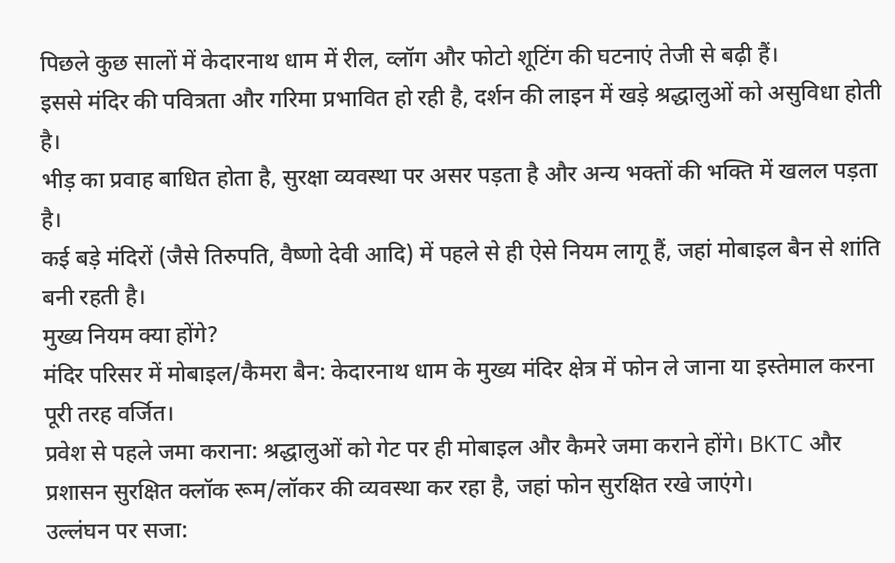पिछले कुछ सालों में केदारनाथ धाम में रील, व्लॉग और फोटो शूटिंग की घटनाएं तेजी से बढ़ी हैं।
इससे मंदिर की पवित्रता और गरिमा प्रभावित हो रही है, दर्शन की लाइन में खड़े श्रद्धालुओं को असुविधा होती है।
भीड़ का प्रवाह बाधित होता है, सुरक्षा व्यवस्था पर असर पड़ता है और अन्य भक्तों की भक्ति में खलल पड़ता है।
कई बड़े मंदिरों (जैसे तिरुपति, वैष्णो देवी आदि) में पहले से ही ऐसे नियम लागू हैं, जहां मोबाइल बैन से शांति बनी रहती है।
मुख्य नियम क्या होंगे?
मंदिर परिसर में मोबाइल/कैमरा बैन: केदारनाथ धाम के मुख्य मंदिर क्षेत्र में फोन ले जाना या इस्तेमाल करना पूरी तरह वर्जित।
प्रवेश से पहले जमा कराना: श्रद्धालुओं को गेट पर ही मोबाइल और कैमरे जमा कराने होंगे। BKTC और प्रशासन सुरक्षित क्लॉक रूम/लॉकर की व्यवस्था कर रहा है, जहां फोन सुरक्षित रखे जाएंगे।
उल्लंघन पर सजा: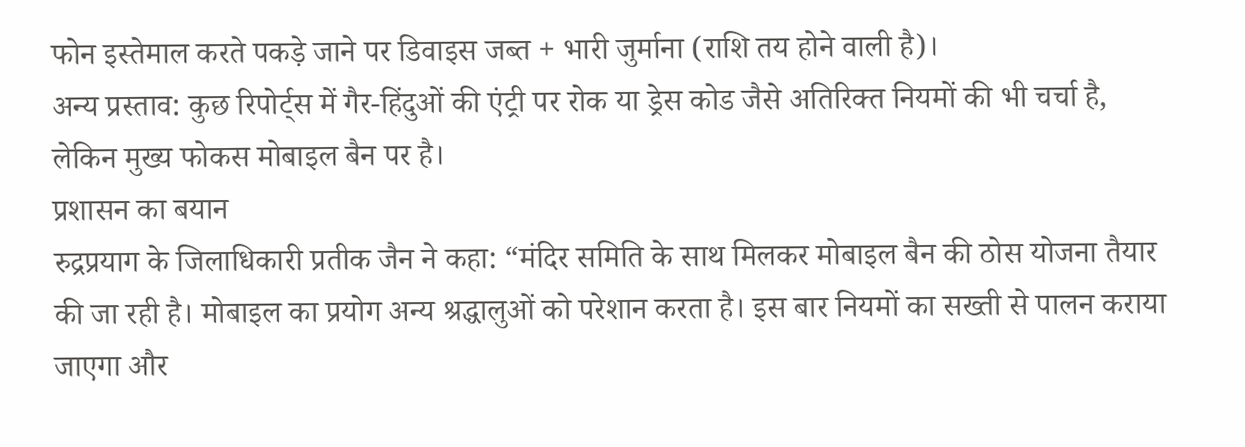फोन इस्तेमाल करते पकड़े जाने पर डिवाइस जब्त + भारी जुर्माना (राशि तय होने वाली है)।
अन्य प्रस्ताव: कुछ रिपोर्ट्स में गैर-हिंदुओं की एंट्री पर रोक या ड्रेस कोड जैसे अतिरिक्त नियमों की भी चर्चा है, लेकिन मुख्य फोकस मोबाइल बैन पर है।
प्रशासन का बयान
रुद्रप्रयाग के जिलाधिकारी प्रतीक जैन ने कहा: “मंदिर समिति के साथ मिलकर मोबाइल बैन की ठोस योजना तैयार की जा रही है। मोबाइल का प्रयोग अन्य श्रद्धालुओं को परेशान करता है। इस बार नियमों का सख्ती से पालन कराया जाएगा और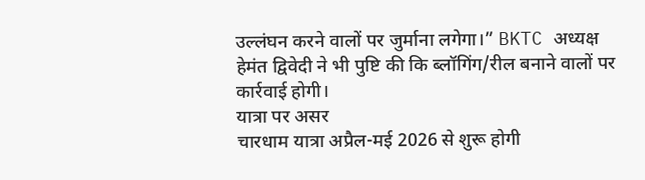उल्लंघन करने वालों पर जुर्माना लगेगा।” BKTC अध्यक्ष हेमंत द्विवेदी ने भी पुष्टि की कि ब्लॉगिंग/रील बनाने वालों पर कार्रवाई होगी।
यात्रा पर असर
चारधाम यात्रा अप्रैल-मई 2026 से शुरू होगी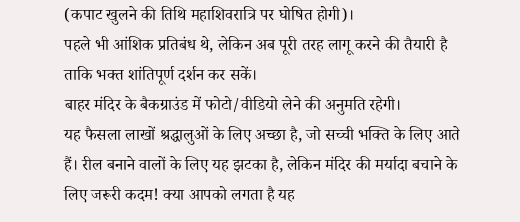(कपाट खुलने की तिथि महाशिवरात्रि पर घोषित होगी)।
पहले भी आंशिक प्रतिबंध थे, लेकिन अब पूरी तरह लागू करने की तैयारी है ताकि भक्त शांतिपूर्ण दर्शन कर सकें।
बाहर मंदिर के बैकग्राउंड में फोटो/वीडियो लेने की अनुमति रहेगी।
यह फैसला लाखों श्रद्धालुओं के लिए अच्छा है, जो सच्ची भक्ति के लिए आते हैं। रील बनाने वालों के लिए यह झटका है, लेकिन मंदिर की मर्यादा बचाने के लिए जरूरी कदम! क्या आपको लगता है यह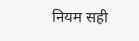नियम सही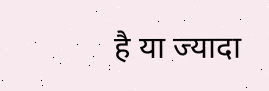है या ज्यादा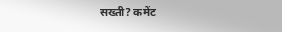सख्ती? कमेंट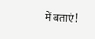में बताएं!